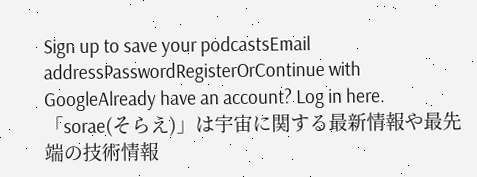Sign up to save your podcastsEmail addressPasswordRegisterOrContinue with GoogleAlready have an account? Log in here.
「sorae(そらえ)」は宇宙に関する最新情報や最先端の技術情報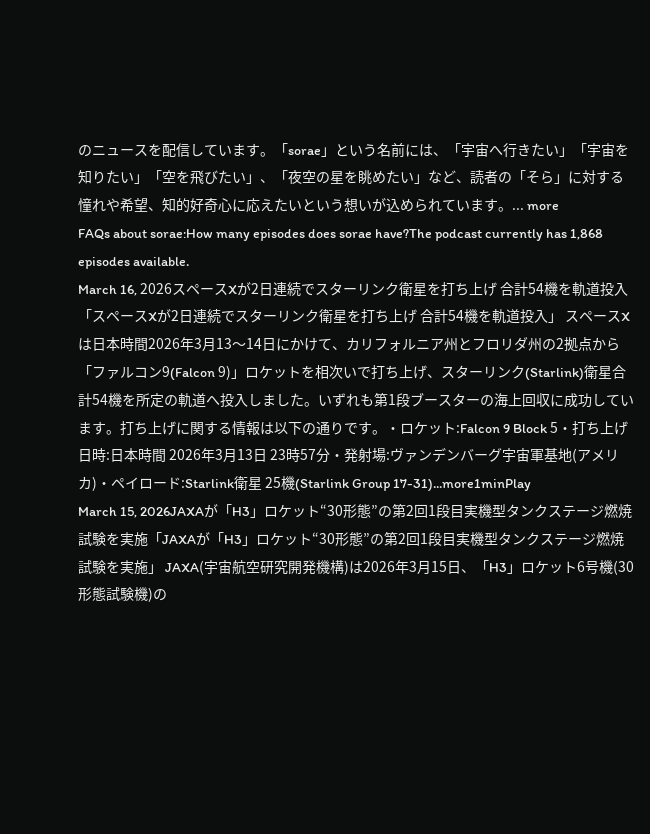のニュースを配信しています。「sorae」という名前には、「宇宙へ行きたい」「宇宙を知りたい」「空を飛びたい」、「夜空の星を眺めたい」など、読者の「そら」に対する憧れや希望、知的好奇心に応えたいという想いが込められています。... more
FAQs about sorae:How many episodes does sorae have?The podcast currently has 1,868 episodes available.
March 16, 2026スペースXが2日連続でスターリンク衛星を打ち上げ 合計54機を軌道投入「スペースXが2日連続でスターリンク衛星を打ち上げ 合計54機を軌道投入」 スペースXは日本時間2026年3月13〜14日にかけて、カリフォルニア州とフロリダ州の2拠点から「ファルコン9(Falcon 9)」ロケットを相次いで打ち上げ、スターリンク(Starlink)衛星合計54機を所定の軌道へ投入しました。いずれも第1段ブースターの海上回収に成功しています。打ち上げに関する情報は以下の通りです。・ロケット:Falcon 9 Block 5・打ち上げ日時:日本時間 2026年3月13日 23時57分・発射場:ヴァンデンバーグ宇宙軍基地(アメリカ)・ペイロード:Starlink衛星 25機(Starlink Group 17-31)...more1minPlay
March 15, 2026JAXAが「H3」ロケット“30形態”の第2回1段目実機型タンクステージ燃焼試験を実施「JAXAが「H3」ロケット“30形態”の第2回1段目実機型タンクステージ燃焼試験を実施」 JAXA(宇宙航空研究開発機構)は2026年3月15日、「H3」ロケット6号機(30形態試験機)の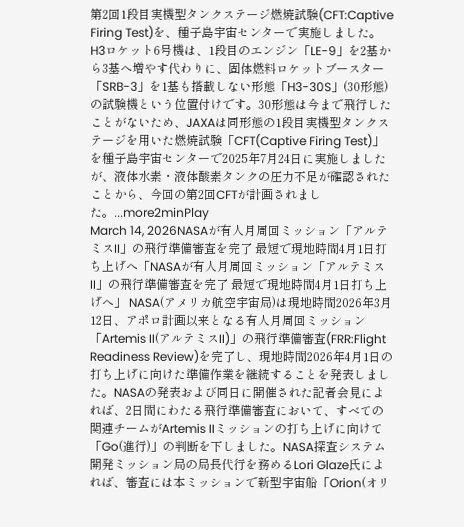第2回1段目実機型タンクステージ燃焼試験(CFT:Captive Firing Test)を、種子島宇宙センターで実施しました。H3ロケット6号機は、1段目のエンジン「LE-9」を2基から3基へ増やす代わりに、固体燃料ロケットブースター「SRB-3」を1基も搭載しない形態「H3-30S」(30形態)の試験機という位置付けです。30形態は今まで飛行したことがないため、JAXAは同形態の1段目実機型タンクステージを用いた燃焼試験「CFT(Captive Firing Test)」を種子島宇宙センターで2025年7月24日に実施しましたが、液体水素・液体酸素タンクの圧力不足が確認されたことから、今回の第2回CFTが計画されました。...more2minPlay
March 14, 2026NASAが有人月周回ミッション「アルテミスII」の飛行準備審査を完了 最短で現地時間4月1日打ち上げへ「NASAが有人月周回ミッション「アルテミスII」の飛行準備審査を完了 最短で現地時間4月1日打ち上げへ」 NASA(アメリカ航空宇宙局)は現地時間2026年3月12日、アポロ計画以来となる有人月周回ミッション「Artemis II(アルテミスII)」の飛行準備審査(FRR:Flight Readiness Review)を完了し、現地時間2026年4月1日の打ち上げに向けた準備作業を継続することを発表しました。NASAの発表および同日に開催された記者会見によれば、2日間にわたる飛行準備審査において、すべての関連チームがArtemis IIミッションの打ち上げに向けて「Go(進行)」の判断を下しました。NASA探査システム開発ミッション局の局長代行を務めるLori Glaze氏によれば、審査には本ミッションで新型宇宙船「Orion(オリ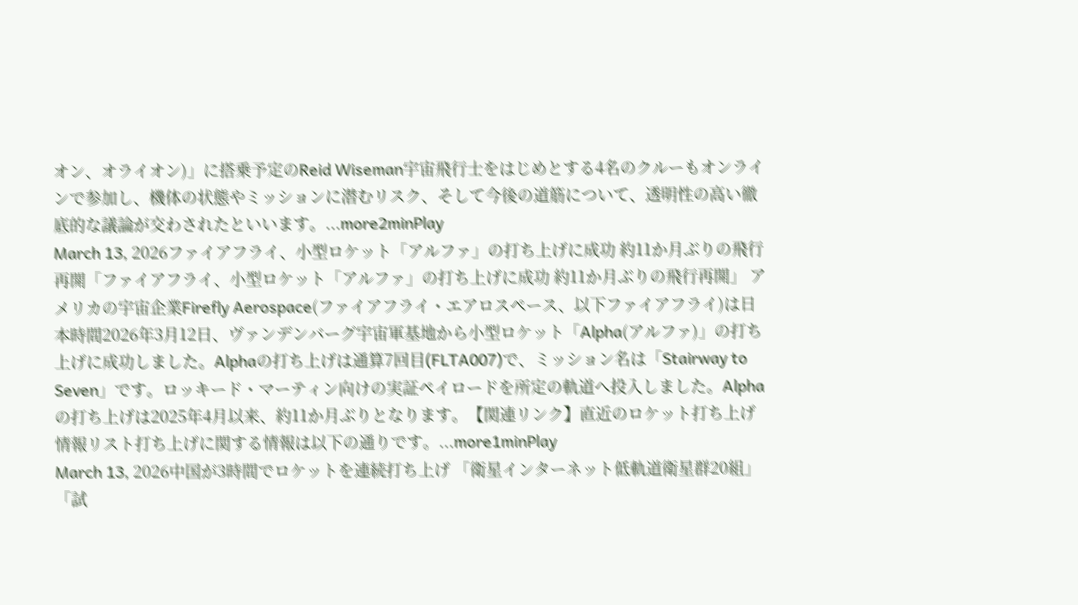オン、オライオン)」に搭乗予定のReid Wiseman宇宙飛行士をはじめとする4名のクルーもオンラインで参加し、機体の状態やミッションに潜むリスク、そして今後の道筋について、透明性の高い徹底的な議論が交わされたといいます。...more2minPlay
March 13, 2026ファイアフライ、小型ロケット「アルファ」の打ち上げに成功 約11か月ぶりの飛行再開「ファイアフライ、小型ロケット「アルファ」の打ち上げに成功 約11か月ぶりの飛行再開」 アメリカの宇宙企業Firefly Aerospace(ファイアフライ・エアロスペース、以下ファイアフライ)は日本時間2026年3月12日、ヴァンデンバーグ宇宙軍基地から小型ロケット「Alpha(アルファ)」の打ち上げに成功しました。Alphaの打ち上げは通算7回目(FLTA007)で、ミッション名は「Stairway to Seven」です。ロッキード・マーティン向けの実証ペイロードを所定の軌道へ投入しました。Alphaの打ち上げは2025年4月以来、約11か月ぶりとなります。【関連リンク】直近のロケット打ち上げ情報リスト打ち上げに関する情報は以下の通りです。...more1minPlay
March 13, 2026中国が3時間でロケットを連続打ち上げ 「衛星インターネット低軌道衛星群20組」「試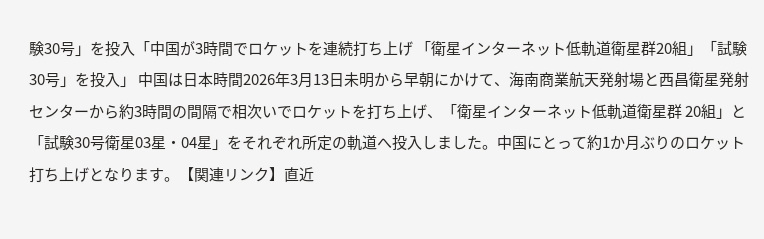験30号」を投入「中国が3時間でロケットを連続打ち上げ 「衛星インターネット低軌道衛星群20組」「試験30号」を投入」 中国は日本時間2026年3月13日未明から早朝にかけて、海南商業航天発射場と西昌衛星発射センターから約3時間の間隔で相次いでロケットを打ち上げ、「衛星インターネット低軌道衛星群 20組」と「試験30号衛星03星・04星」をそれぞれ所定の軌道へ投入しました。中国にとって約1か月ぶりのロケット打ち上げとなります。【関連リンク】直近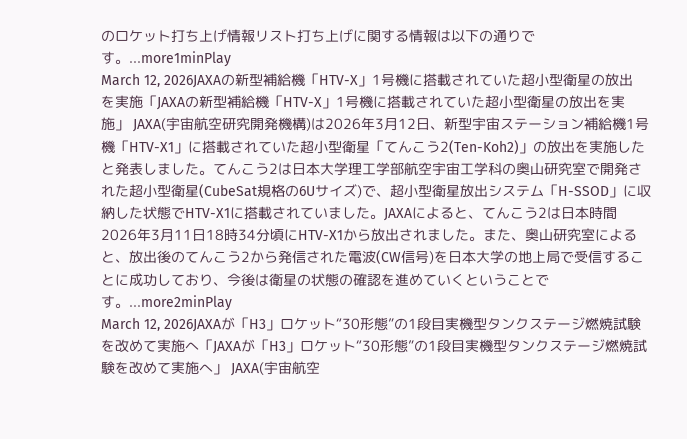のロケット打ち上げ情報リスト打ち上げに関する情報は以下の通りです。...more1minPlay
March 12, 2026JAXAの新型補給機「HTV-X」1号機に搭載されていた超小型衛星の放出を実施「JAXAの新型補給機「HTV-X」1号機に搭載されていた超小型衛星の放出を実施」 JAXA(宇宙航空研究開発機構)は2026年3月12日、新型宇宙ステーション補給機1号機「HTV-X1」に搭載されていた超小型衛星「てんこう2(Ten-Koh2)」の放出を実施したと発表しました。てんこう2は日本大学理工学部航空宇宙工学科の奥山研究室で開発された超小型衛星(CubeSat規格の6Uサイズ)で、超小型衛星放出システム「H-SSOD」に収納した状態でHTV-X1に搭載されていました。JAXAによると、てんこう2は日本時間2026年3月11日18時34分頃にHTV-X1から放出されました。また、奥山研究室によると、放出後のてんこう2から発信された電波(CW信号)を日本大学の地上局で受信することに成功しており、今後は衛星の状態の確認を進めていくということです。...more2minPlay
March 12, 2026JAXAが「H3」ロケット“30形態”の1段目実機型タンクステージ燃焼試験を改めて実施へ「JAXAが「H3」ロケット“30形態”の1段目実機型タンクステージ燃焼試験を改めて実施へ」 JAXA(宇宙航空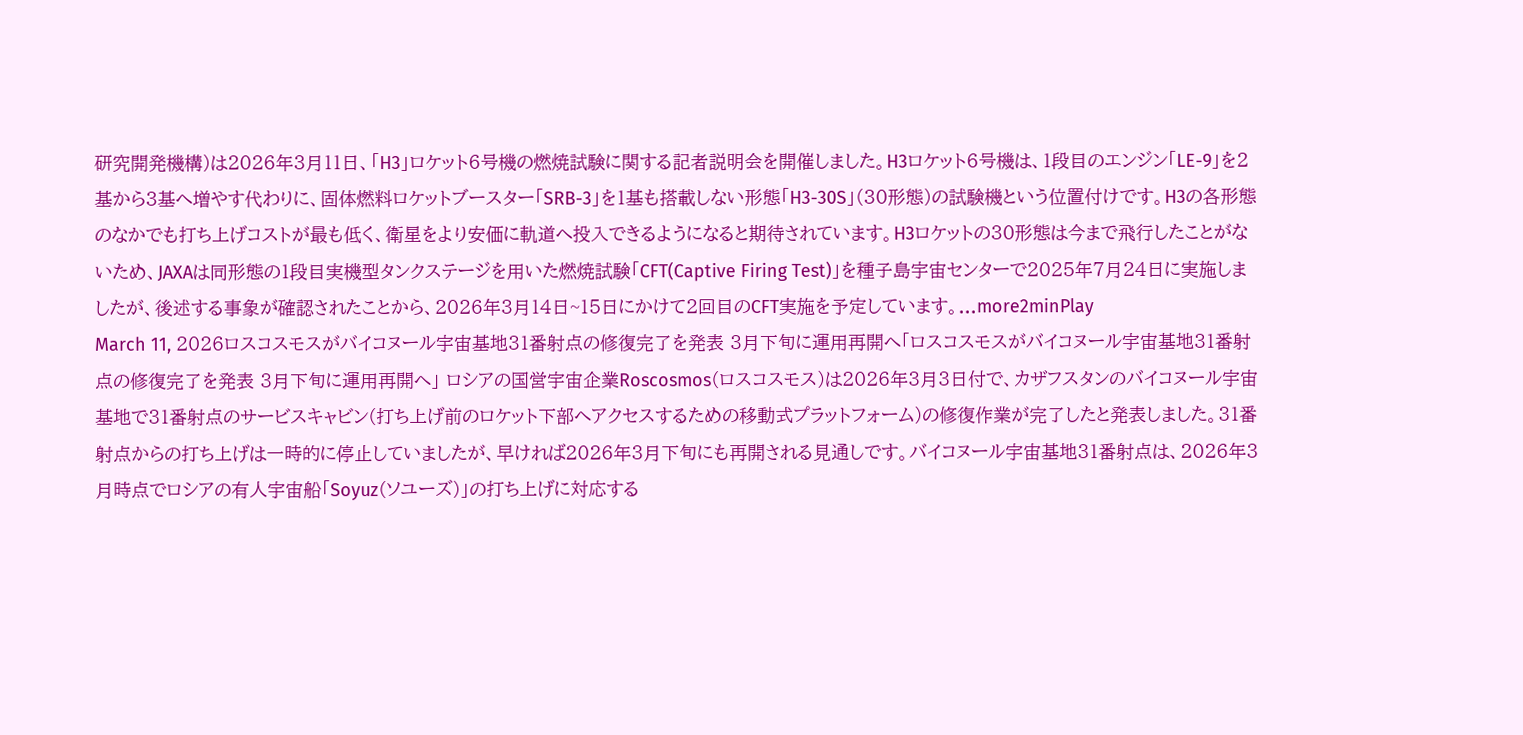研究開発機構)は2026年3月11日、「H3」ロケット6号機の燃焼試験に関する記者説明会を開催しました。H3ロケット6号機は、1段目のエンジン「LE-9」を2基から3基へ増やす代わりに、固体燃料ロケットブースター「SRB-3」を1基も搭載しない形態「H3-30S」(30形態)の試験機という位置付けです。H3の各形態のなかでも打ち上げコストが最も低く、衛星をより安価に軌道へ投入できるようになると期待されています。H3ロケットの30形態は今まで飛行したことがないため、JAXAは同形態の1段目実機型タンクステージを用いた燃焼試験「CFT(Captive Firing Test)」を種子島宇宙センターで2025年7月24日に実施しましたが、後述する事象が確認されたことから、2026年3月14日~15日にかけて2回目のCFT実施を予定しています。...more2minPlay
March 11, 2026ロスコスモスがバイコヌール宇宙基地31番射点の修復完了を発表 3月下旬に運用再開へ「ロスコスモスがバイコヌール宇宙基地31番射点の修復完了を発表 3月下旬に運用再開へ」 ロシアの国営宇宙企業Roscosmos(ロスコスモス)は2026年3月3日付で、カザフスタンのバイコヌール宇宙基地で31番射点のサービスキャビン(打ち上げ前のロケット下部へアクセスするための移動式プラットフォーム)の修復作業が完了したと発表しました。31番射点からの打ち上げは一時的に停止していましたが、早ければ2026年3月下旬にも再開される見通しです。バイコヌール宇宙基地31番射点は、2026年3月時点でロシアの有人宇宙船「Soyuz(ソユーズ)」の打ち上げに対応する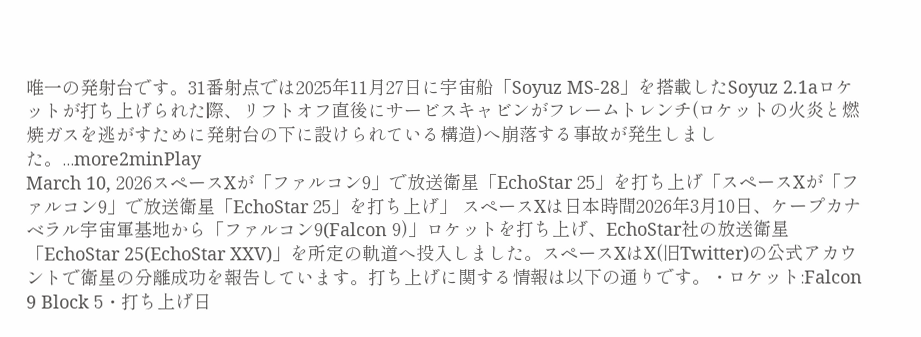唯一の発射台です。31番射点では2025年11月27日に宇宙船「Soyuz MS-28」を搭載したSoyuz 2.1aロケットが打ち上げられた際、リフトオフ直後にサービスキャビンがフレームトレンチ(ロケットの火炎と燃焼ガスを逃がすために発射台の下に設けられている構造)へ崩落する事故が発生しました。...more2minPlay
March 10, 2026スペースXが「ファルコン9」で放送衛星「EchoStar 25」を打ち上げ「スペースXが「ファルコン9」で放送衛星「EchoStar 25」を打ち上げ」 スペースXは日本時間2026年3月10日、ケープカナベラル宇宙軍基地から「ファルコン9(Falcon 9)」ロケットを打ち上げ、EchoStar社の放送衛星「EchoStar 25(EchoStar XXV)」を所定の軌道へ投入しました。スペースXはX(旧Twitter)の公式アカウントで衛星の分離成功を報告しています。打ち上げに関する情報は以下の通りです。・ロケット:Falcon 9 Block 5・打ち上げ日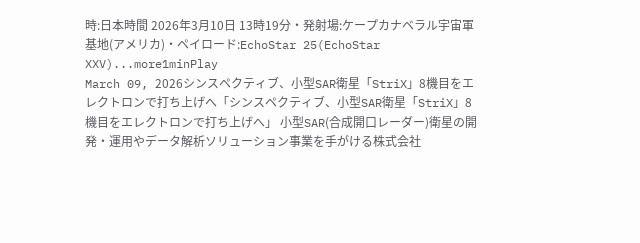時:日本時間 2026年3月10日 13時19分・発射場:ケープカナベラル宇宙軍基地(アメリカ)・ペイロード:EchoStar 25(EchoStar XXV)...more1minPlay
March 09, 2026シンスペクティブ、小型SAR衛星「StriX」8機目をエレクトロンで打ち上げへ「シンスペクティブ、小型SAR衛星「StriX」8機目をエレクトロンで打ち上げへ」 小型SAR(合成開口レーダー)衛星の開発・運用やデータ解析ソリューション事業を手がける株式会社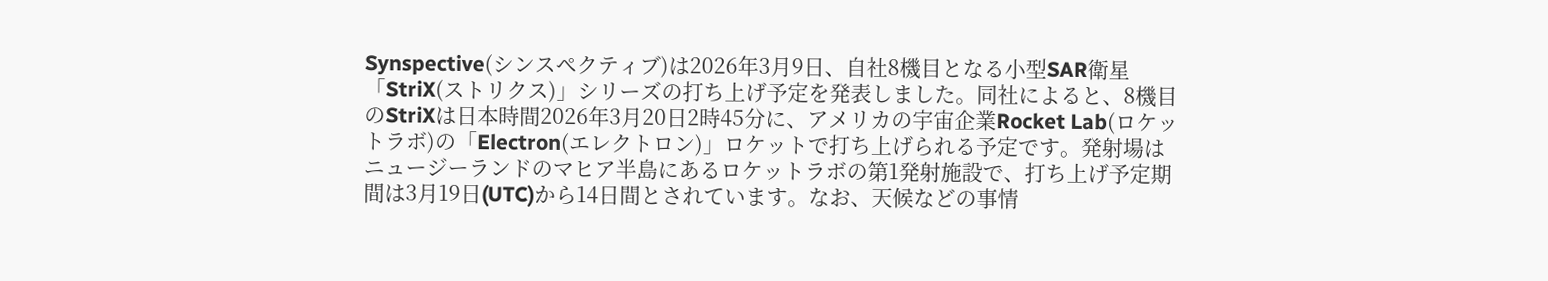Synspective(シンスペクティブ)は2026年3月9日、自社8機目となる小型SAR衛星「StriX(ストリクス)」シリーズの打ち上げ予定を発表しました。同社によると、8機目のStriXは日本時間2026年3月20日2時45分に、アメリカの宇宙企業Rocket Lab(ロケットラボ)の「Electron(エレクトロン)」ロケットで打ち上げられる予定です。発射場はニュージーランドのマヒア半島にあるロケットラボの第1発射施設で、打ち上げ予定期間は3月19日(UTC)から14日間とされています。なお、天候などの事情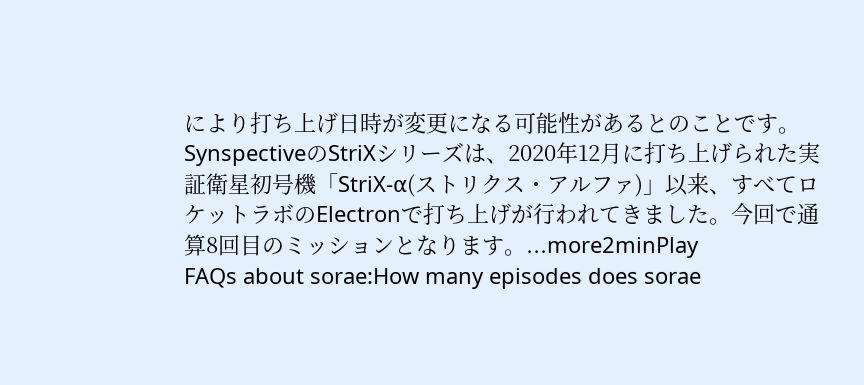により打ち上げ日時が変更になる可能性があるとのことです。SynspectiveのStriXシリーズは、2020年12月に打ち上げられた実証衛星初号機「StriX-α(ストリクス・アルファ)」以来、すべてロケットラボのElectronで打ち上げが行われてきました。今回で通算8回目のミッションとなります。...more2minPlay
FAQs about sorae:How many episodes does sorae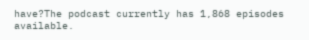have?The podcast currently has 1,868 episodes available.